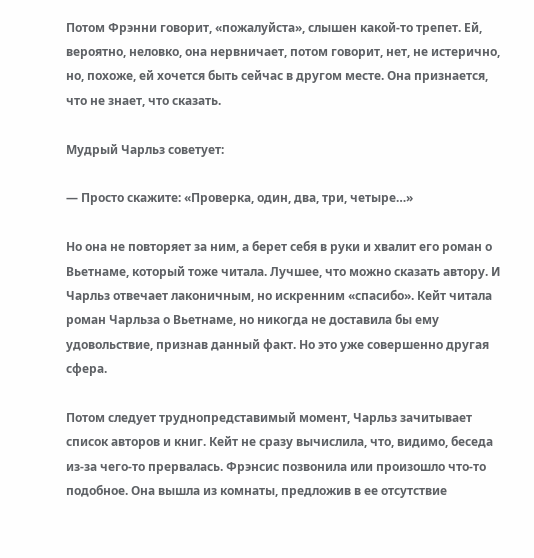Потом Фрэнни говорит, «пожалуйста», слышен какой-то трепет. Ей, вероятно, неловко, она нервничает, потом говорит, нет, не истерично, но, похоже, ей хочется быть сейчас в другом месте. Она признается, что не знает, что сказать.

Мудрый Чарльз советует:

— Просто скажите: «Проверка, один, два, три, четыре…»

Но она не повторяет за ним, а берет себя в руки и хвалит его роман о Вьетнаме, который тоже читала. Лучшее, что можно сказать автору. И Чарльз отвечает лаконичным, но искренним «спасибо». Кейт читала роман Чарльза о Вьетнаме, но никогда не доставила бы ему удовольствие, признав данный факт. Но это уже совершенно другая сфера.

Потом следует труднопредставимый момент, Чарльз зачитывает список авторов и книг. Кейт не сразу вычислила, что, видимо, беседа из-за чего-то прервалась. Фрэнсис позвонила или произошло что-то подобное. Она вышла из комнаты, предложив в ее отсутствие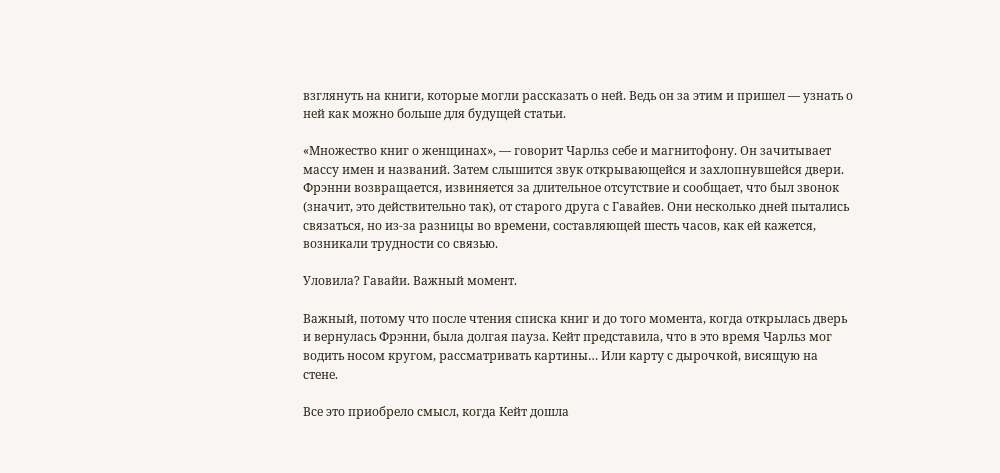взглянуть на книги, которые могли рассказать о ней. Ведь он за этим и пришел — узнать о ней как можно больше для будущей статьи.

«Множество книг о женщинах», — говорит Чарльз себе и магнитофону. Он зачитывает массу имен и названий. Затем слышится звук открывающейся и захлопнувшейся двери. Фрэнни возвращается, извиняется за длительное отсутствие и сообщает, что был звонок (значит, это действительно так), от старого друга с Гавайев. Они несколько дней пытались связаться, но из-за разницы во времени, составляющей шесть часов, как ей кажется, возникали трудности со связью.

Уловила? Гавайи. Важный момент.

Важный, потому что после чтения списка книг и до того момента, когда открылась дверь и вернулась Фрэнни, была долгая пауза. Кейт представила, что в это время Чарльз мог водить носом кругом, рассматривать картины… Или карту с дырочкой, висящую на стене.

Все это приобрело смысл, когда Кейт дошла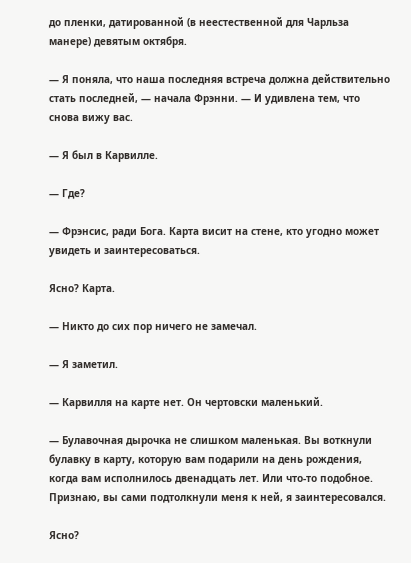до пленки, датированной (в неестественной для Чарльза манере) девятым октября.

— Я поняла, что наша последняя встреча должна действительно стать последней, — начала Фрэнни. — И удивлена тем, что снова вижу вас.

— Я был в Карвилле.

— Где?

— Фрэнсис, ради Бога. Карта висит на стене, кто угодно может увидеть и заинтересоваться.

Ясно? Карта.

— Никто до сих пор ничего не замечал.

— Я заметил.

— Карвилля на карте нет. Он чертовски маленький.

— Булавочная дырочка не слишком маленькая. Вы воткнули булавку в карту, которую вам подарили на день рождения, когда вам исполнилось двенадцать лет. Или что-то подобное. Признаю, вы сами подтолкнули меня к ней, я заинтересовался.

Ясно?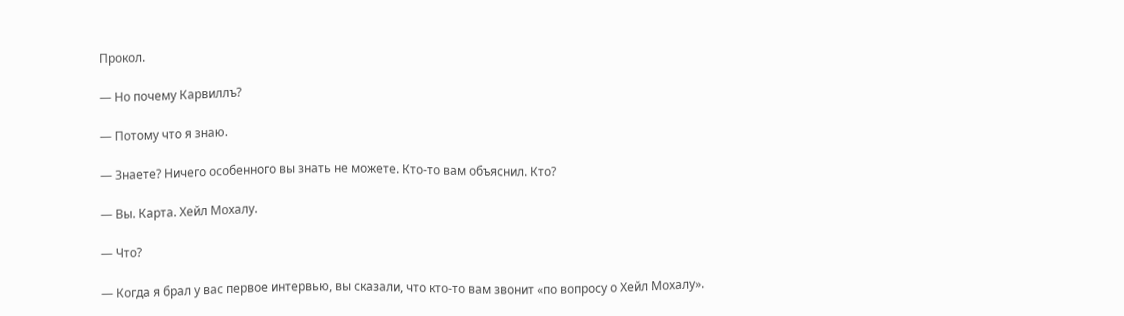Прокол.

— Но почему Карвиллъ?

— Потому что я знаю.

— Знаете? Ничего особенного вы знать не можете. Кто-то вам объяснил. Кто?

— Вы. Карта. Хейл Мохалу.

— Что?

— Когда я брал у вас первое интервью, вы сказали, что кто-то вам звонит «по вопросу о Хейл Мохалу».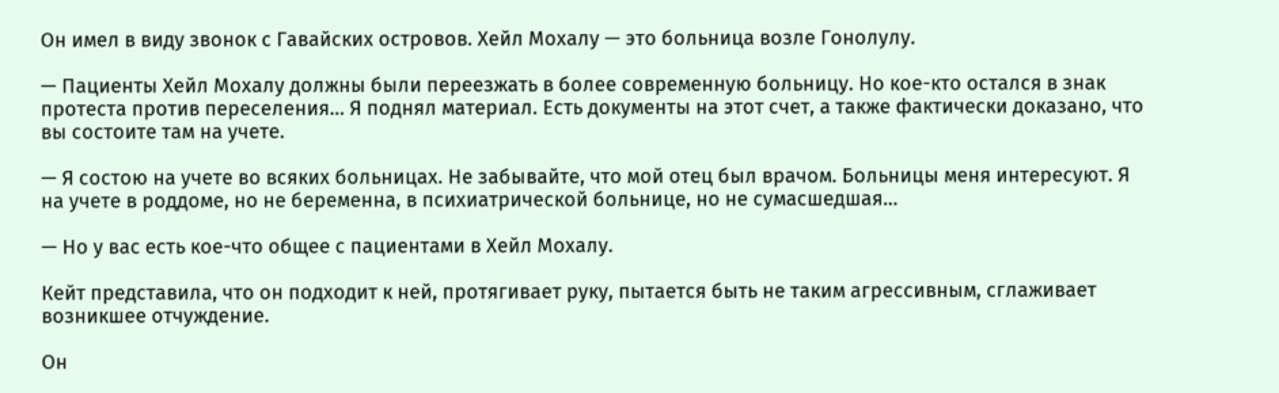Он имел в виду звонок с Гавайских островов. Хейл Мохалу — это больница возле Гонолулу.

— Пациенты Хейл Мохалу должны были переезжать в более современную больницу. Но кое-кто остался в знак протеста против переселения… Я поднял материал. Есть документы на этот счет, а также фактически доказано, что вы состоите там на учете.

— Я состою на учете во всяких больницах. Не забывайте, что мой отец был врачом. Больницы меня интересуют. Я на учете в роддоме, но не беременна, в психиатрической больнице, но не сумасшедшая…

— Но у вас есть кое-что общее с пациентами в Хейл Мохалу.

Кейт представила, что он подходит к ней, протягивает руку, пытается быть не таким агрессивным, сглаживает возникшее отчуждение.

Он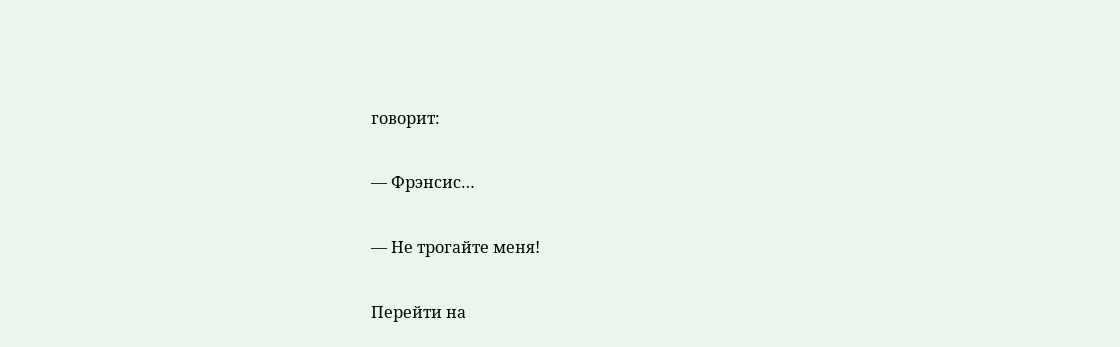говорит:

— Фрэнсис…

— Не трогайте меня!

Перейти на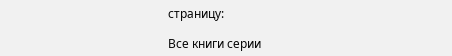страницу:

Все книги серии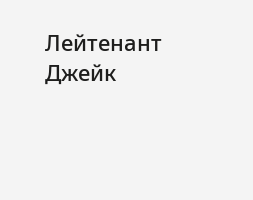Лейтенант Джейк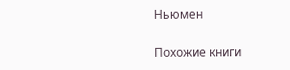Ньюмен

Похожие книги